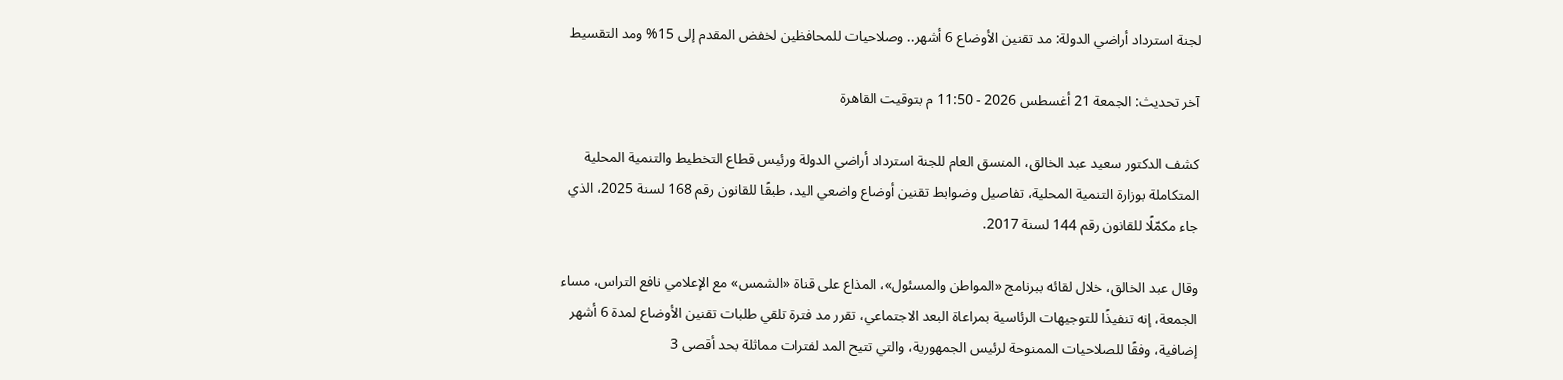لجنة استرداد أراضي الدولة: مد تقنين الأوضاع 6 أشهر.. وصلاحيات للمحافظين لخفض المقدم إلى 15% ومد التقسيط

آخر تحديث: الجمعة 21 أغسطس 2026 - 11:50 م بتوقيت القاهرة

كشف الدكتور سعيد عبد الخالق، المنسق العام للجنة استرداد أراضي الدولة ورئيس قطاع التخطيط والتنمية المحلية المتكاملة بوزارة التنمية المحلية، تفاصيل وضوابط تقنين أوضاع واضعي اليد، طبقًا للقانون رقم 168 لسنة 2025، الذي جاء مكمّلًا للقانون رقم 144 لسنة 2017.

وقال عبد الخالق، خلال لقائه ببرنامج «المواطن والمسئول»، المذاع على قناة «الشمس» مع الإعلامي نافع التراس، مساء الجمعة، إنه تنفيذًا للتوجيهات الرئاسية بمراعاة البعد الاجتماعي، تقرر مد فترة تلقي طلبات تقنين الأوضاع لمدة 6 أشهر إضافية، وفقًا للصلاحيات الممنوحة لرئيس الجمهورية، والتي تتيح المد لفترات مماثلة بحد أقصى 3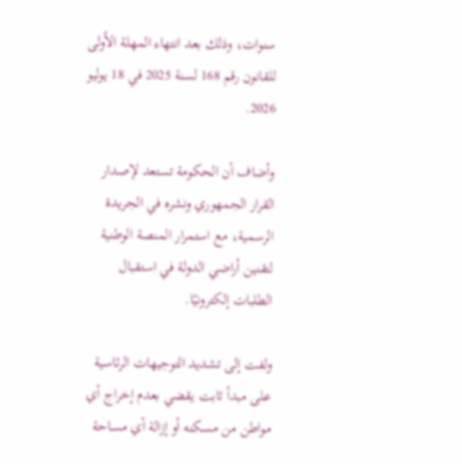سنوات، وذلك بعد انتهاء المهلة الأولى للقانون رقم 168 لسنة 2025 في 18 يوليو 2026.

وأضاف أن الحكومة تستعد لإصدار القرار الجمهوري ونشره في الجريدة الرسمية، مع استمرار المنصة الوطنية لتقنين أراضي الدولة في استقبال الطلبات إلكترونيًا.

ولفت إلى تشديد التوجيهات الرئاسية على مبدأ ثابت يقضي بعدم إخراج أي مواطن من مسكنه أو إزالة أي مساحة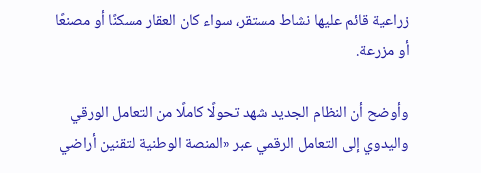زراعية قائم عليها نشاط مستقر، سواء كان العقار مسكنًا أو مصنعًا أو مزرعة.

وأوضح أن النظام الجديد شهد تحولًا كاملًا من التعامل الورقي واليدوي إلى التعامل الرقمي عبر «المنصة الوطنية لتقنين أراضي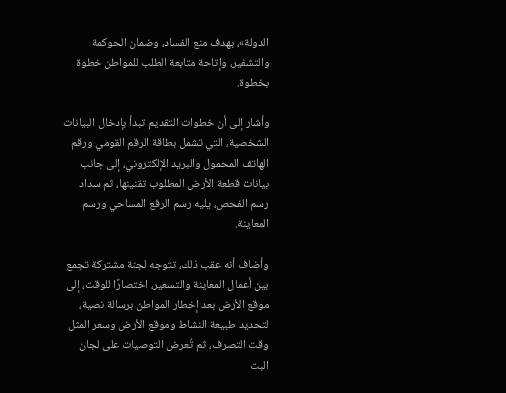الدولة»، بهدف منع الفساد، وضمان الحوكمة والتشفير، وإتاحة متابعة الطلب للمواطن خطوة بخطوة.

وأشار إلى أن خطوات التقديم تبدأ بإدخال البيانات الشخصية، التي تشمل بطاقة الرقم القومي ورقم الهاتف المحمول والبريد الإلكتروني، إلى جانب بيانات قطعة الأرض المطلوب تقنينها، ثم سداد رسم الفحص، يليه رسم الرفع المساحي ورسم المعاينة.

وأضاف أنه عقب ذلك، تتوجه لجنة مشتركة تجمع بين أعمال المعاينة والتسعير، اختصارًا للوقت، إلى موقع الأرض بعد إخطار المواطن برسالة نصية، لتحديد طبيعة النشاط وموقع الأرض وسعر المثل وقت التصرف، ثم تُعرض التوصيات على لجان البت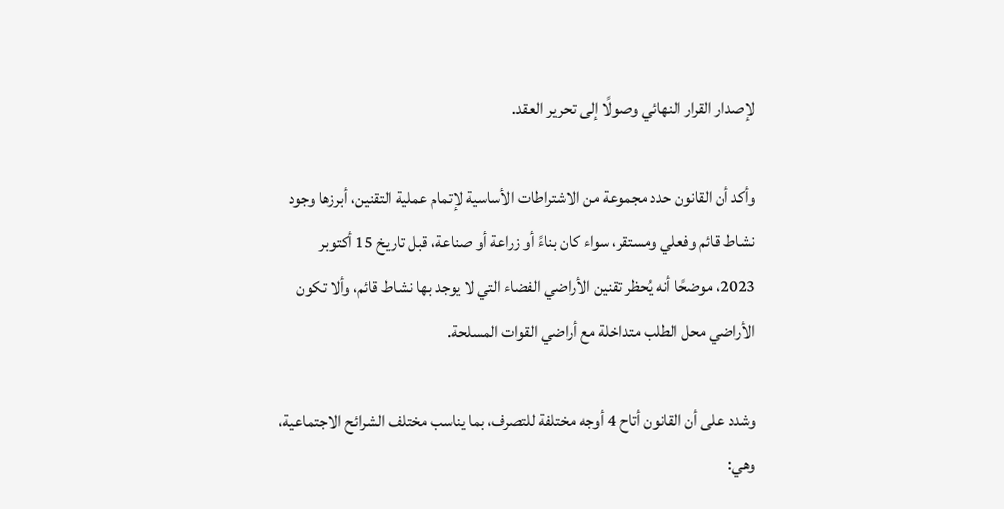لإصدار القرار النهائي وصولًا إلى تحرير العقد.

وأكد أن القانون حدد مجموعة من الاشتراطات الأساسية لإتمام عملية التقنين، أبرزها وجود نشاط قائم وفعلي ومستقر، سواء كان بناءً أو زراعة أو صناعة، قبل تاريخ 15 أكتوبر 2023، موضحًا أنه يُحظر تقنين الأراضي الفضاء التي لا يوجد بها نشاط قائم، وألا تكون الأراضي محل الطلب متداخلة مع أراضي القوات المسلحة.

وشدد على أن القانون أتاح 4 أوجه مختلفة للتصرف، بما يناسب مختلف الشرائح الاجتماعية، وهي: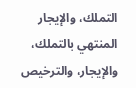التملك، والإيجار المنتهي بالتملك، والإيجار، والترخيص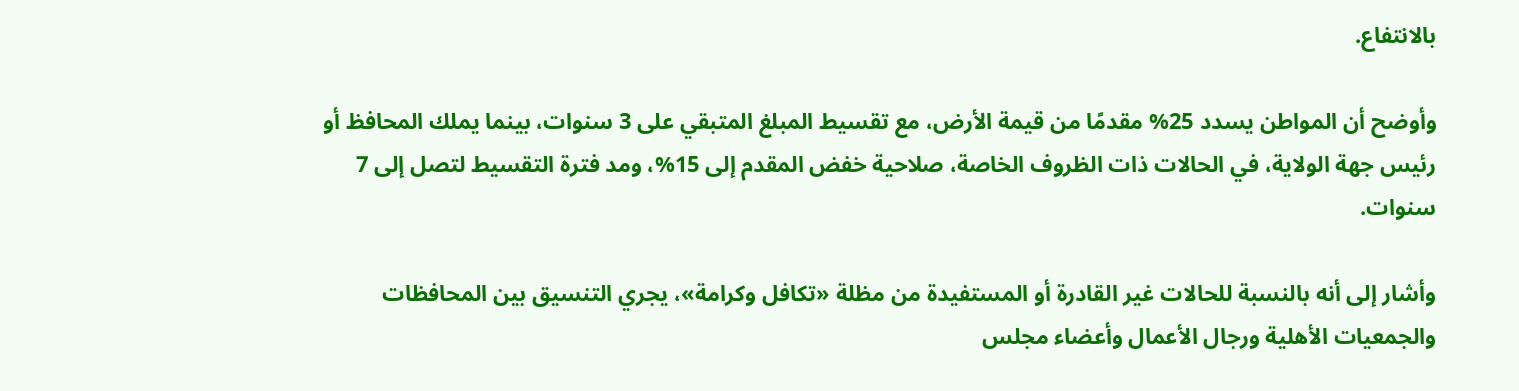بالانتفاع.

وأوضح أن المواطن يسدد 25% مقدمًا من قيمة الأرض، مع تقسيط المبلغ المتبقي على 3 سنوات، بينما يملك المحافظ أو رئيس جهة الولاية، في الحالات ذات الظروف الخاصة، صلاحية خفض المقدم إلى 15%، ومد فترة التقسيط لتصل إلى 7 سنوات.

وأشار إلى أنه بالنسبة للحالات غير القادرة أو المستفيدة من مظلة «تكافل وكرامة»، يجري التنسيق بين المحافظات والجمعيات الأهلية ورجال الأعمال وأعضاء مجلس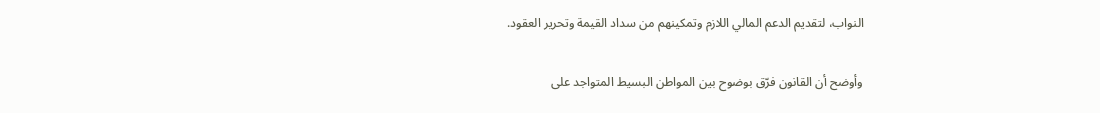النواب، لتقديم الدعم المالي اللازم وتمكينهم من سداد القيمة وتحرير العقود.

وأوضح أن القانون فرّق بوضوح بين المواطن البسيط المتواجد على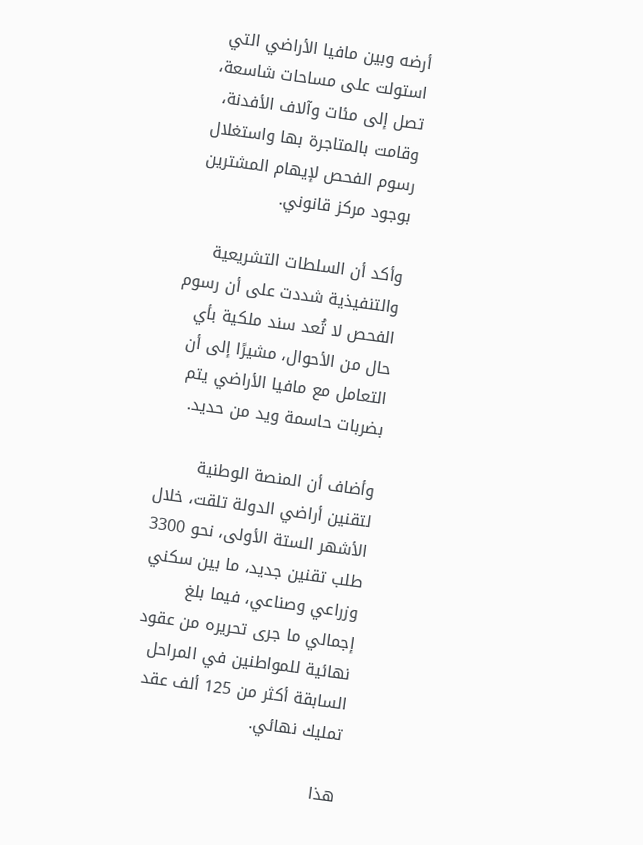أرضه وبين مافيا الأراضي التي استولت على مساحات شاسعة، تصل إلى مئات وآلاف الأفدنة، وقامت بالمتاجرة بها واستغلال رسوم الفحص لإيهام المشترين بوجود مركز قانوني.

وأكد أن السلطات التشريعية والتنفيذية شددت على أن رسوم الفحص لا تُعد سند ملكية بأي حال من الأحوال، مشيرًا إلى أن التعامل مع مافيا الأراضي يتم بضربات حاسمة ويد من حديد.

وأضاف أن المنصة الوطنية لتقنين أراضي الدولة تلقت، خلال الأشهر الستة الأولى، نحو 3300 طلب تقنين جديد، ما بين سكني وزراعي وصناعي، فيما بلغ إجمالي ما جرى تحريره من عقود نهائية للمواطنين في المراحل السابقة أكثر من 125 ألف عقد تمليك نهائي.

هذا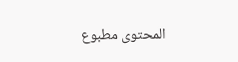المحتوى مطبوع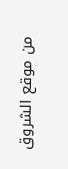من موقع الشروق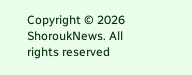Copyright © 2026 ShoroukNews. All rights reserved